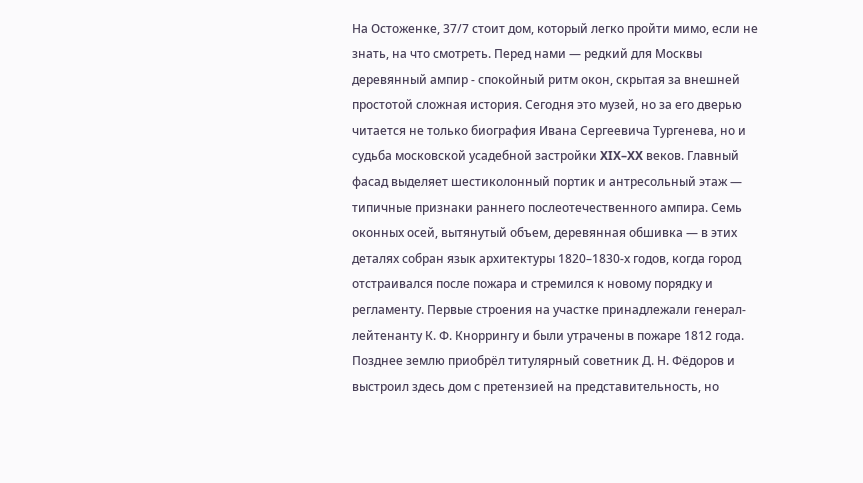На Остоженке, 37/7 стоит дом, который легко пройти мимо, если не знать, на что смотреть. Перед нами — редкий для Москвы деревянный ампир - спокойный ритм окон, скрытая за внешней простотой сложная история. Сегодня это музей, но за его дверью читается не только биография Ивана Сергеевича Тургенева, но и судьба московской усадебной застройки XIX–XX веков. Главный фасад выделяет шестиколонный портик и антресольный этаж — типичные признаки раннего послеотечественного ампира. Семь оконных осей, вытянутый объем, деревянная обшивка — в этих деталях собран язык архитектуры 1820–1830-х годов, когда город отстраивался после пожара и стремился к новому порядку и регламенту. Первые строения на участке принадлежали генерал-лейтенанту К. Ф. Кноррингу и были утрачены в пожаре 1812 года. Позднее землю приобрёл титулярный советник Д. Н. Фёдоров и выстроил здесь дом с претензией на представительность, но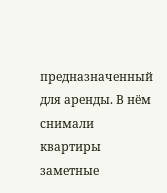предназначенный для аренды. В нём снимали квартиры заметные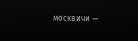москвичи —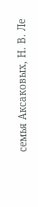семья Аксаковых, Н. В. Ле